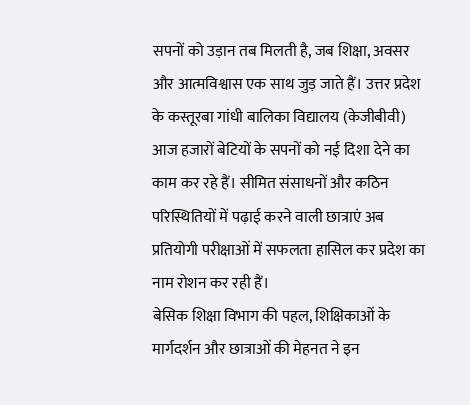सपनों को उड़ान तब मिलती है, जब शिक्षा, अवसर और आत्मविश्वास एक साथ जुड़ जाते हैं। उत्तर प्रदेश के कस्तूरबा गांधी बालिका विद्यालय (केजीबीवी) आज हजारों बेटियों के सपनों को नई दिशा देने का काम कर रहे हैं। सीमित संसाधनों और कठिन परिस्थितियों में पढ़ाई करने वाली छात्राएं अब प्रतियोगी परीक्षाओं में सफलता हासिल कर प्रदेश का नाम रोशन कर रही हैं।
बेसिक शिक्षा विभाग की पहल, शिक्षिकाओं के मार्गदर्शन और छात्राओं की मेहनत ने इन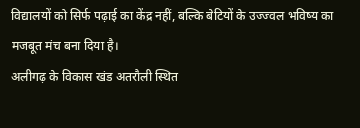विद्यालयों को सिर्फ पढ़ाई का केंद्र नहीं, बल्कि बेटियों के उज्ज्वल भविष्य का मजबूत मंच बना दिया है।
अलीगढ़ के विकास खंड अतरौली स्थित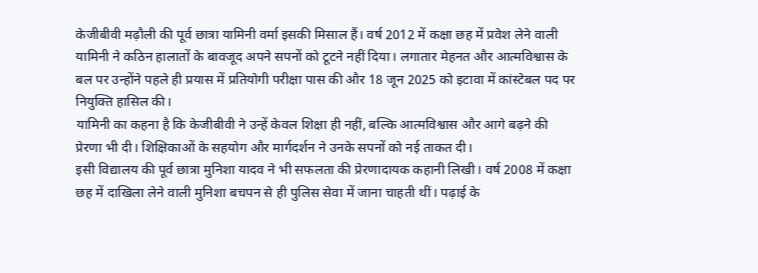केजीबीवी मढ़ौली की पूर्व छात्रा यामिनी वर्मा इसकी मिसाल हैं। वर्ष 2012 में कक्षा छह में प्रवेश लेने वाली यामिनी ने कठिन हालातों के बावजूद अपने सपनों को टूटने नहीं दिया। लगातार मेहनत और आत्मविश्वास के बल पर उन्होंने पहले ही प्रयास में प्रतियोगी परीक्षा पास की और 18 जून 2025 को इटावा में कांस्टेबल पद पर नियुक्ति हासिल की।
यामिनी का कहना है कि केजीबीवी ने उन्हें केवल शिक्षा ही नहीं, बल्कि आत्मविश्वास और आगे बढ़ने की प्रेरणा भी दी। शिक्षिकाओं के सहयोग और मार्गदर्शन ने उनके सपनों को नई ताकत दी।
इसी विद्यालय की पूर्व छात्रा मुनिशा यादव ने भी सफलता की प्रेरणादायक कहानी लिखी। वर्ष 2008 में कक्षा छह में दाखिला लेने वाली मुनिशा बचपन से ही पुलिस सेवा में जाना चाहती थीं। पढ़ाई के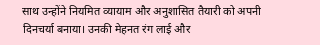साथ उन्होंने नियमित व्यायाम और अनुशासित तैयारी को अपनी दिनचर्या बनाया। उनकी मेहनत रंग लाई और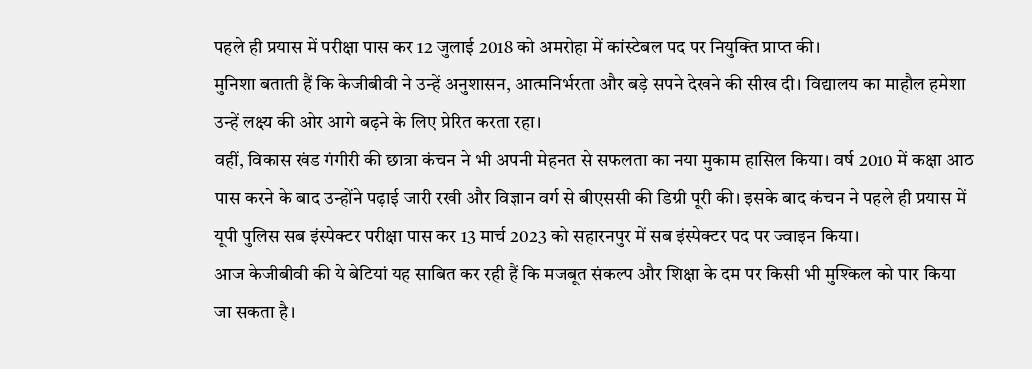पहले ही प्रयास में परीक्षा पास कर 12 जुलाई 2018 को अमरोहा में कांस्टेबल पद पर नियुक्ति प्राप्त की।
मुनिशा बताती हैं कि केजीबीवी ने उन्हें अनुशासन, आत्मनिर्भरता और बड़े सपने देखने की सीख दी। विद्यालय का माहौल हमेशा उन्हें लक्ष्य की ओर आगे बढ़ने के लिए प्रेरित करता रहा।
वहीं, विकास खंड गंगीरी की छात्रा कंचन ने भी अपनी मेहनत से सफलता का नया मुकाम हासिल किया। वर्ष 2010 में कक्षा आठ पास करने के बाद उन्होंने पढ़ाई जारी रखी और विज्ञान वर्ग से बीएससी की डिग्री पूरी की। इसके बाद कंचन ने पहले ही प्रयास में यूपी पुलिस सब इंस्पेक्टर परीक्षा पास कर 13 मार्च 2023 को सहारनपुर में सब इंस्पेक्टर पद पर ज्वाइन किया।
आज केजीबीवी की ये बेटियां यह साबित कर रही हैं कि मजबूत संकल्प और शिक्षा के दम पर किसी भी मुश्किल को पार किया जा सकता है।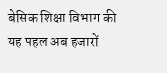बेसिक शिक्षा विभाग की यह पहल अब हजारों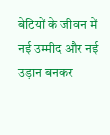बेटियों के जीवन में नई उम्मीद और नई उड़ान बनकर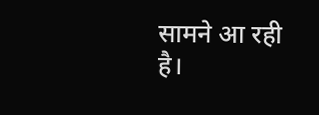सामने आ रही है।